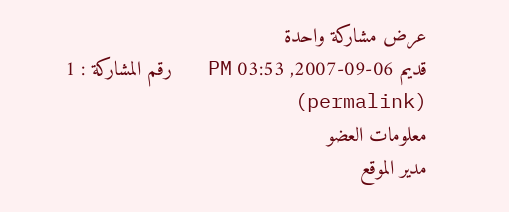عرض مشاركة واحدة
قديم 06-09-2007, 03:53 PM   رقم المشاركة : 1 (permalink)
معلومات العضو
مدير الموقع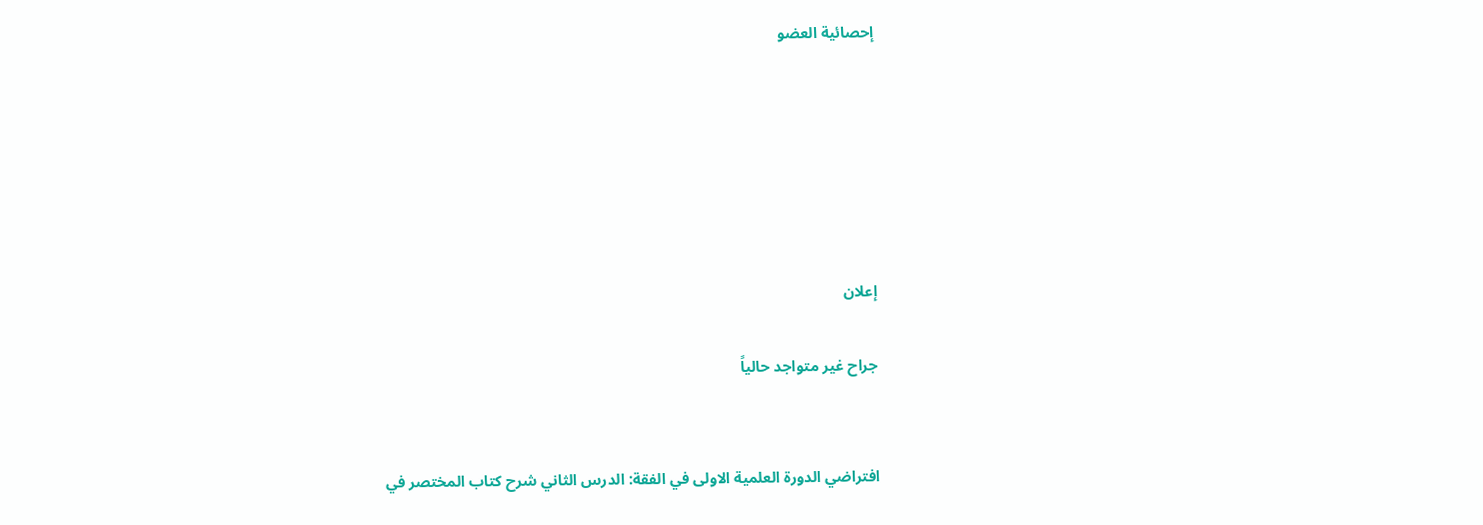إحصائية العضو






إعلان

جراح غير متواجد حالياً


افتراضي الدورة العلمية الاولى في الفقة: الدرس الثاني شرح كتاب المختصر في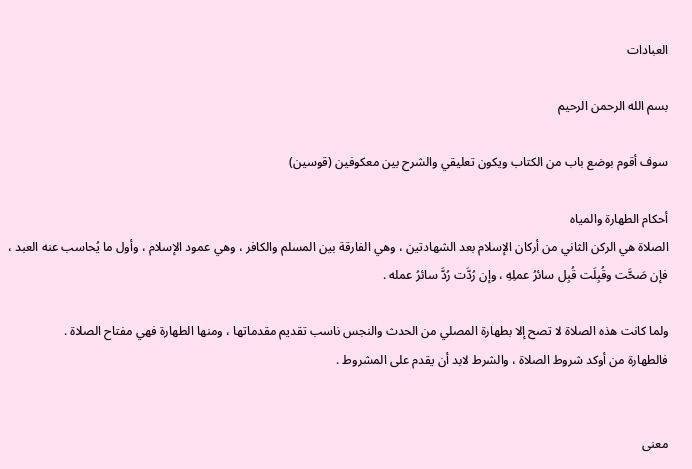العبادات

بسم الله الرحمن الرحيم

سوف أقوم بوضع باب من الكتاب ويكون تعليقي والشرح بين معكوفين (قوسين)

أحكام الطهارة والمياه
الصلاة هي الركن الثاني من أركان الإسلام بعد الشهادتين ، وهي الفارقة بين المسلم والكافر ، وهي عمود الإسلام ، وأول ما يُحاسب عنه العبد ، فإن صَحَّت وقُبِلَت قُبِل سائرُ عملِهِ ، وإن رُدَّت رُدَّ سائرُ عمله .

ولما كانت هذه الصلاة لا تصح إلا بطهارة المصلي من الحدث والنجس ناسب تقديم مقدماتها ، ومنها الطهارة فهي مفتاح الصلاة .
فالطهارة من أوكد شروط الصلاة ، والشرط لابد أن يقدم على المشروط .


معنى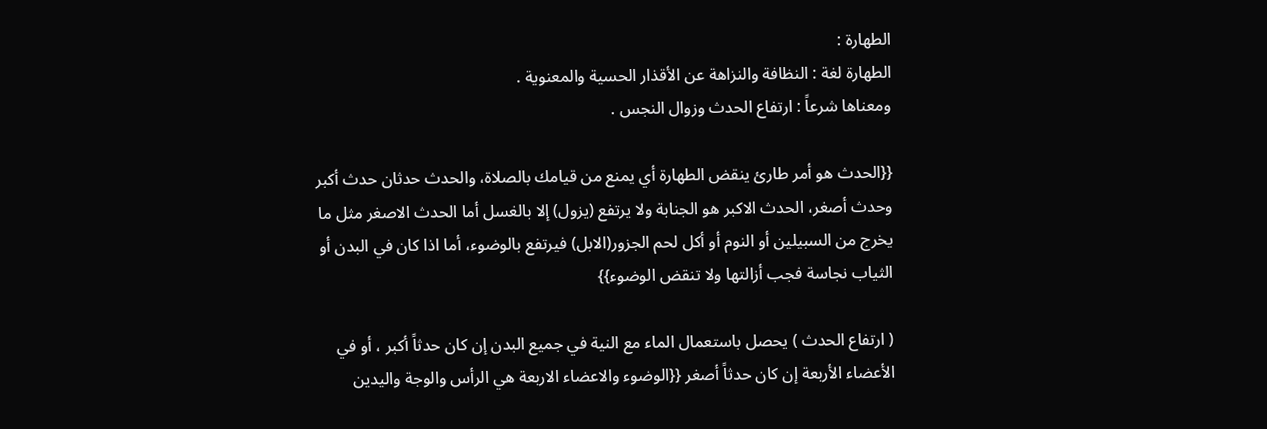الطهارة :
الطهارة لغة : النظافة والنزاهة عن الأقذار الحسية والمعنوية .
ومعناها شرعاً : ارتفاع الحدث وزوال النجس .

{{الحدث هو أمر طارئ ينقض الطهارة أي يمنع من قيامك بالصلاة، والحدث حدثان حدث أكبر وحدث أصغر، الحدث الاكبر هو الجنابة ولا يرتفع (يزول) إلا بالغسل أما الحدث الاصغر مثل ما يخرج من السبيلين أو النوم أو أكل لحم الجزور(الابل) فيرتفع بالوضوء، أما اذا كان في البدن أو الثياب نجاسة فجب أزالتها ولا تنقض الوضوء}}

( ارتفاع الحدث ) يحصل باستعمال الماء مع النية في جميع البدن إن كان حدثاً أكبر ، أو في الأعضاء الأربعة إن كان حدثاً أصغر {{الوضوء والاعضاء الاربعة هي الرأس والوجة واليدين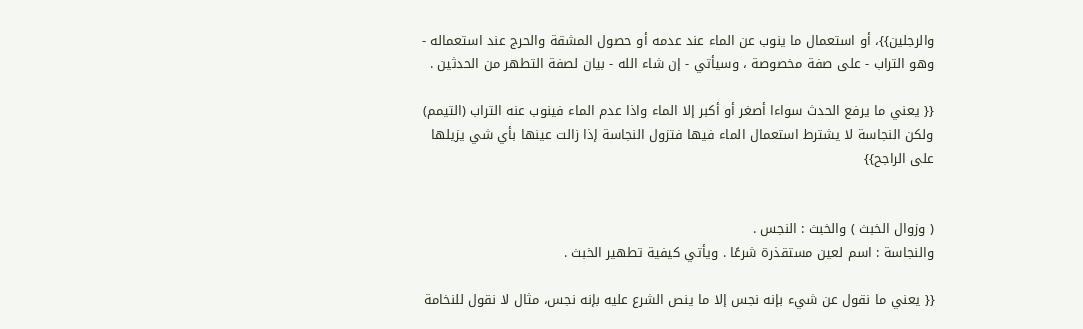والرجلين}}، أو استعمال ما ينوب عن الماء عند عدمه أو حصول المشقة والحرج عند استعماله - وهو التراب - على صفة مخصوصة ، وسيأتي - إن شاء الله - بيان لصفة التطهر من الحدثين .

{{ يعني ما يرفع الحدث سواءا أصغر أو أكبر إلا الماء واذا عدم الماء فينوب عنه التراب (التيمم) ولكن النجاسة لا يشترط استعمال الماء فيها فتزول النجاسة إذا زالت عينها بأي شي يزيلها على الراجح}}


( وزوال الخبث ) والخبث : النجس .
والنجاسة : اسم لعين مستقذرة شرعًا . ويأتي كيفية تطهير الخبث .

{{ يعني ما نقول عن شيء بإنه نجس إلا ما ينص الشرع عليه بإنه نجس، مثال لا نقول للنخامة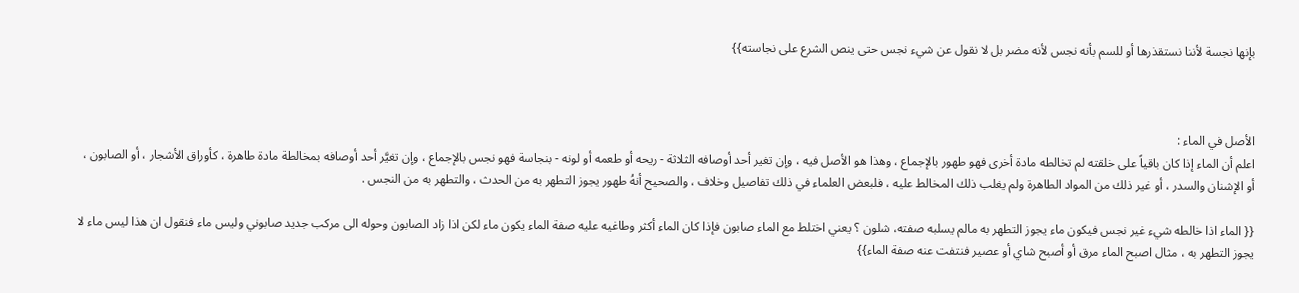بإنها نجسة لأننا نستقذرها أو للسم بأنه نجس لأنه مضر بل لا نقول عن شيء نجس حتى ينص الشرع على نجاسته}}



الأصل في الماء :
اعلم أن الماء إذا كان باقياً على خلقته لم تخالطه مادة أخرى فهو طهور بالإجماع ، وهذا هو الأصل فيه ، وإن تغير أحد أوصافه الثلاثة - ريحه أو طعمه أو لونه - بنجاسة فهو نجس بالإجماع ، وإن تغيَّر أحد أوصافه بمخالطة مادة طاهرة ، كأوراق الأشجار ، أو الصابون ، أو الإشنان والسدر ، أو غير ذلك من المواد الطاهرة ولم يغلب ذلك المخالط عليه ، فلبعض العلماء في ذلك تفاصيل وخلاف ، والصحيح أنهُ طهور يجوز التطهر به من الحدث ، والتطهر به من النجس .

{{ الماء اذا خالطه شيء غير نجس فيكون ماء يجوز التطهر به مالم يسلبه صفته، شلون ؟ يعني اختلط مع الماء صابون فإذا كان الماء أكثر وطاغيه عليه صفة الماء يكون ماء لكن اذا زاد الصابون وحوله الى مركب جديد صابوني وليس ماء فنقول ان هذا ليس ماء لا يجوز التطهر به ، مثال اصبح الماء مرق أو أصبح شاي أو عصير فنتفت عنه صفة الماء}}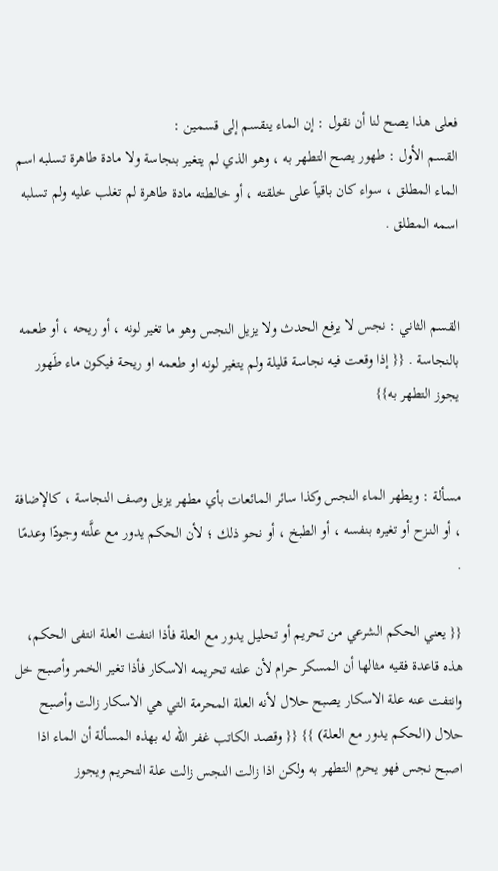فعلى هذا يصح لنا أن نقول : إن الماء ينقسم إلى قسمين :
القسم الأول : طهور يصح التطهر به ، وهو الذي لم يتغير بنجاسة ولا مادة طاهرة تسلبه اسم الماء المطلق ، سواء كان باقياً على خلقته ، أو خالطته مادة طاهرة لم تغلب عليه ولم تسلبه اسمه المطلق .


القسم الثاني : نجس لا يرفع الحدث ولا يزيل النجس وهو ما تغير لونه ، أو ريحه ، أو طعمه بالنجاسة . {{ إذا وقعت فيه نجاسة قليلة ولم يتغير لونه او طعمه او ريحة فيكون ماء طَهور يجوز التطهر به}}


مسألة : ويطهر الماء النجس وكذا سائر المائعات بأي مطهر يزيل وصف النجاسة ، كالإضافة ، أو النـزح أو تغيره بنفسه ، أو الطبخ ، أو نحو ذلك ؛ لأن الحكم يدور مع علَّته وجودًا وعدمًا .

{{ يعني الحكم الشرعي من تحريم أو تحليل يدور مع العلة فأذا انتفت العلة انتفى الحكم، هذه قاعدة فقيه مثالها أن المسكر حرام لأن علته تحريمه الاسكار فأذا تغير الخمر وأصبح خل وانتفت عنه علة الاسكار يصبح حلال لأنه العلة المحرمة التي هي الاسكار زالت وأصبح حلال (الحكم يدور مع العلة) }} {{ وقصد الكاتب غفر الله له بهذه المسألة أن الماء اذا اصبح نجس فهو يحرم التطهر به ولكن اذا زالت النجس زالت علة التحريم ويجوز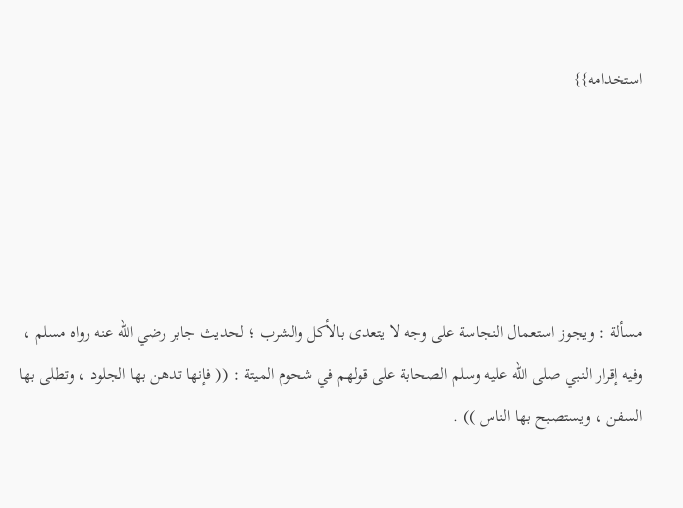استخدامه}}





مسألة : ويجوز استعمال النجاسة على وجه لا يتعدى بالأكل والشرب ؛ لحديث جابر رضي الله عنه رواه مسلم ، وفيه إقرار النبي صلى الله عليه وسلم الصحابة على قولهم في شحوم الميتة : (( فإنها تدهن بها الجلود ، وتطلى بها السفن ، ويستصبح بها الناس )) .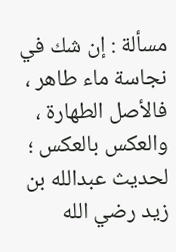مسألة : إن شك في نجاسة ماء طاهر ، فالأصل الطهارة ، والعكس بالعكس ؛ لحديث عبدالله بن زيد رضي الله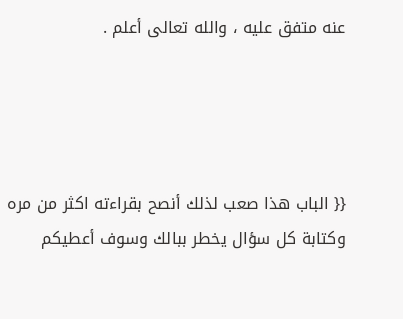عنه متفق عليه ، والله تعالى أعلم .




{{ الباب هذا صعب لذلك أنصح بقراءته اكثر من مره وكتابة كل سؤال يخطر ببالك وسوف أعطيكم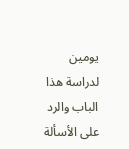يومين لدراسة هذا الباب والرد على الأسألة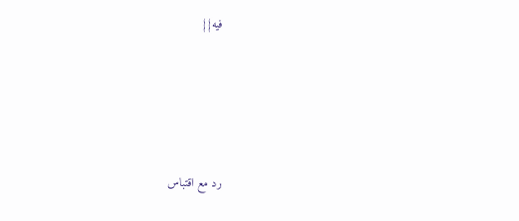فيه}}






رد مع اقتباس